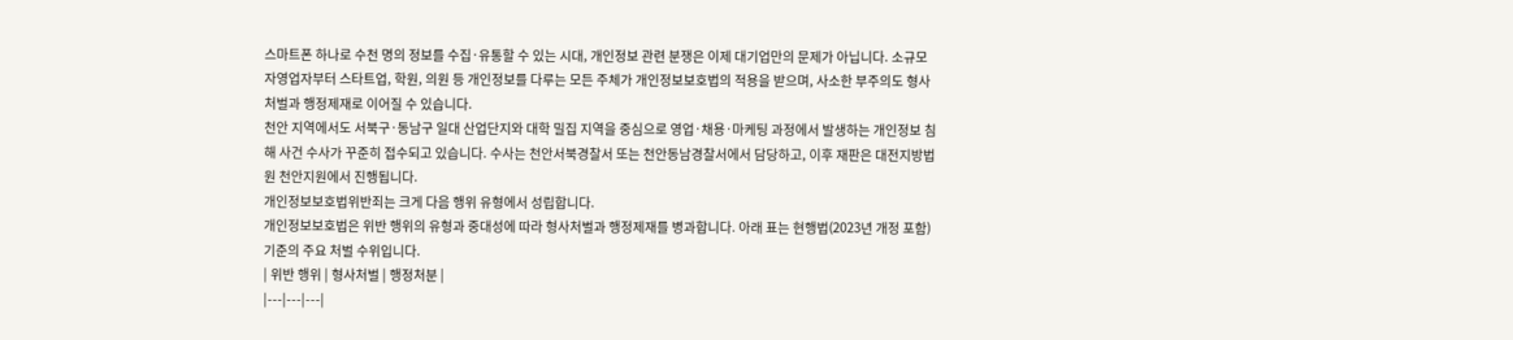스마트폰 하나로 수천 명의 정보를 수집·유통할 수 있는 시대, 개인정보 관련 분쟁은 이제 대기업만의 문제가 아닙니다. 소규모 자영업자부터 스타트업, 학원, 의원 등 개인정보를 다루는 모든 주체가 개인정보보호법의 적용을 받으며, 사소한 부주의도 형사처벌과 행정제재로 이어질 수 있습니다.
천안 지역에서도 서북구·동남구 일대 산업단지와 대학 밀집 지역을 중심으로 영업·채용·마케팅 과정에서 발생하는 개인정보 침해 사건 수사가 꾸준히 접수되고 있습니다. 수사는 천안서북경찰서 또는 천안동남경찰서에서 담당하고, 이후 재판은 대전지방법원 천안지원에서 진행됩니다.
개인정보보호법위반죄는 크게 다음 행위 유형에서 성립합니다.
개인정보보호법은 위반 행위의 유형과 중대성에 따라 형사처벌과 행정제재를 병과합니다. 아래 표는 현행법(2023년 개정 포함) 기준의 주요 처벌 수위입니다.
| 위반 행위 | 형사처벌 | 행정처분 |
|---|---|---|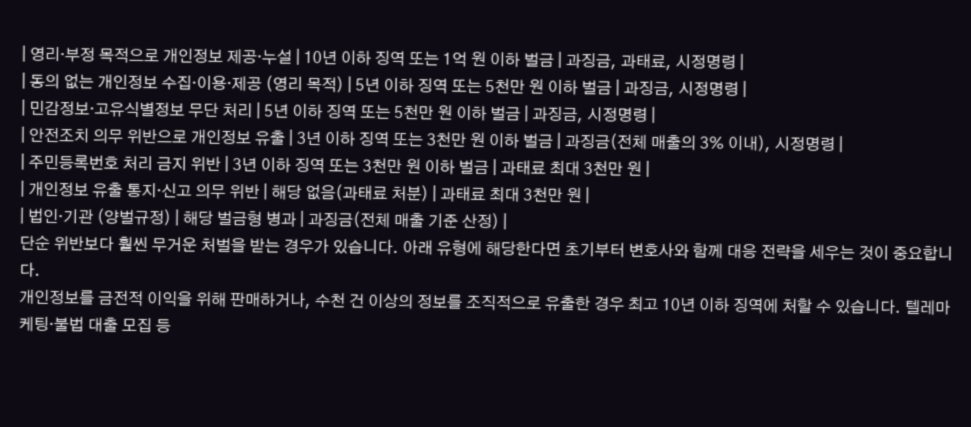| 영리·부정 목적으로 개인정보 제공·누설 | 10년 이하 징역 또는 1억 원 이하 벌금 | 과징금, 과태료, 시정명령 |
| 동의 없는 개인정보 수집·이용·제공 (영리 목적) | 5년 이하 징역 또는 5천만 원 이하 벌금 | 과징금, 시정명령 |
| 민감정보·고유식별정보 무단 처리 | 5년 이하 징역 또는 5천만 원 이하 벌금 | 과징금, 시정명령 |
| 안전조치 의무 위반으로 개인정보 유출 | 3년 이하 징역 또는 3천만 원 이하 벌금 | 과징금(전체 매출의 3% 이내), 시정명령 |
| 주민등록번호 처리 금지 위반 | 3년 이하 징역 또는 3천만 원 이하 벌금 | 과태료 최대 3천만 원 |
| 개인정보 유출 통지·신고 의무 위반 | 해당 없음(과태료 처분) | 과태료 최대 3천만 원 |
| 법인·기관 (양벌규정) | 해당 벌금형 병과 | 과징금(전체 매출 기준 산정) |
단순 위반보다 훨씬 무거운 처벌을 받는 경우가 있습니다. 아래 유형에 해당한다면 초기부터 변호사와 함께 대응 전략을 세우는 것이 중요합니다.
개인정보를 금전적 이익을 위해 판매하거나, 수천 건 이상의 정보를 조직적으로 유출한 경우 최고 10년 이하 징역에 처할 수 있습니다. 텔레마케팅·불법 대출 모집 등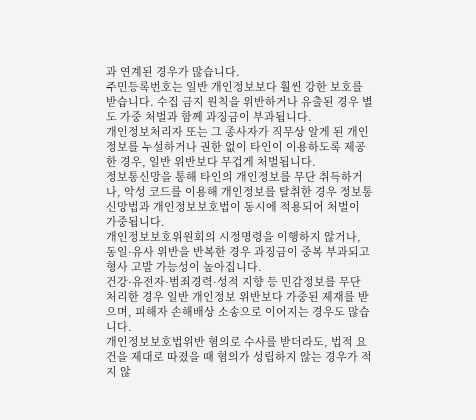과 연계된 경우가 많습니다.
주민등록번호는 일반 개인정보보다 훨씬 강한 보호를 받습니다. 수집 금지 원칙을 위반하거나 유출된 경우 별도 가중 처벌과 함께 과징금이 부과됩니다.
개인정보처리자 또는 그 종사자가 직무상 알게 된 개인정보를 누설하거나 권한 없이 타인이 이용하도록 제공한 경우, 일반 위반보다 무겁게 처벌됩니다.
정보통신망을 통해 타인의 개인정보를 무단 취득하거나, 악성 코드를 이용해 개인정보를 탈취한 경우 정보통신망법과 개인정보보호법이 동시에 적용되어 처벌이 가중됩니다.
개인정보보호위원회의 시정명령을 이행하지 않거나, 동일·유사 위반을 반복한 경우 과징금이 중복 부과되고 형사 고발 가능성이 높아집니다.
건강·유전자·범죄경력·성적 지향 등 민감정보를 무단 처리한 경우 일반 개인정보 위반보다 가중된 제재를 받으며, 피해자 손해배상 소송으로 이어지는 경우도 많습니다.
개인정보보호법위반 혐의로 수사를 받더라도, 법적 요건을 제대로 따졌을 때 혐의가 성립하지 않는 경우가 적지 않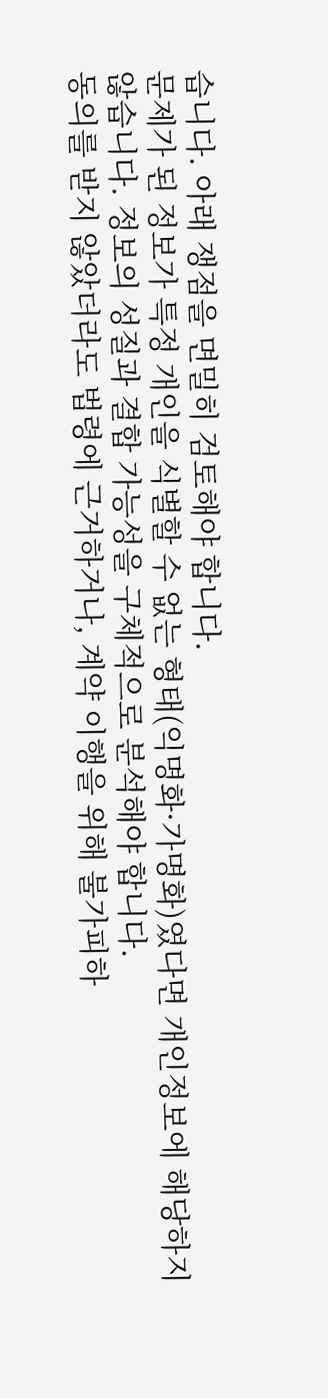습니다. 아래 쟁점을 면밀히 검토해야 합니다.
문제가 된 정보가 특정 개인을 식별할 수 없는 형태(익명화·가명화)였다면 개인정보에 해당하지 않습니다. 정보의 성질과 결합 가능성을 구체적으로 분석해야 합니다.
동의를 받지 않았더라도 법령에 근거하거나, 계약 이행을 위해 불가피하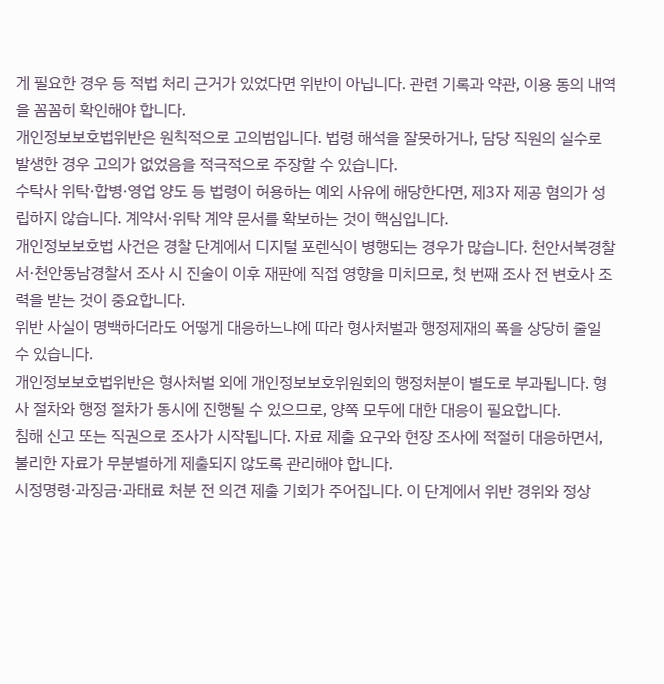게 필요한 경우 등 적법 처리 근거가 있었다면 위반이 아닙니다. 관련 기록과 약관, 이용 동의 내역을 꼼꼼히 확인해야 합니다.
개인정보보호법위반은 원칙적으로 고의범입니다. 법령 해석을 잘못하거나, 담당 직원의 실수로 발생한 경우 고의가 없었음을 적극적으로 주장할 수 있습니다.
수탁사 위탁·합병·영업 양도 등 법령이 허용하는 예외 사유에 해당한다면, 제3자 제공 혐의가 성립하지 않습니다. 계약서·위탁 계약 문서를 확보하는 것이 핵심입니다.
개인정보보호법 사건은 경찰 단계에서 디지털 포렌식이 병행되는 경우가 많습니다. 천안서북경찰서·천안동남경찰서 조사 시 진술이 이후 재판에 직접 영향을 미치므로, 첫 번째 조사 전 변호사 조력을 받는 것이 중요합니다.
위반 사실이 명백하더라도 어떻게 대응하느냐에 따라 형사처벌과 행정제재의 폭을 상당히 줄일 수 있습니다.
개인정보보호법위반은 형사처벌 외에 개인정보보호위원회의 행정처분이 별도로 부과됩니다. 형사 절차와 행정 절차가 동시에 진행될 수 있으므로, 양쪽 모두에 대한 대응이 필요합니다.
침해 신고 또는 직권으로 조사가 시작됩니다. 자료 제출 요구와 현장 조사에 적절히 대응하면서, 불리한 자료가 무분별하게 제출되지 않도록 관리해야 합니다.
시정명령·과징금·과태료 처분 전 의견 제출 기회가 주어집니다. 이 단계에서 위반 경위와 정상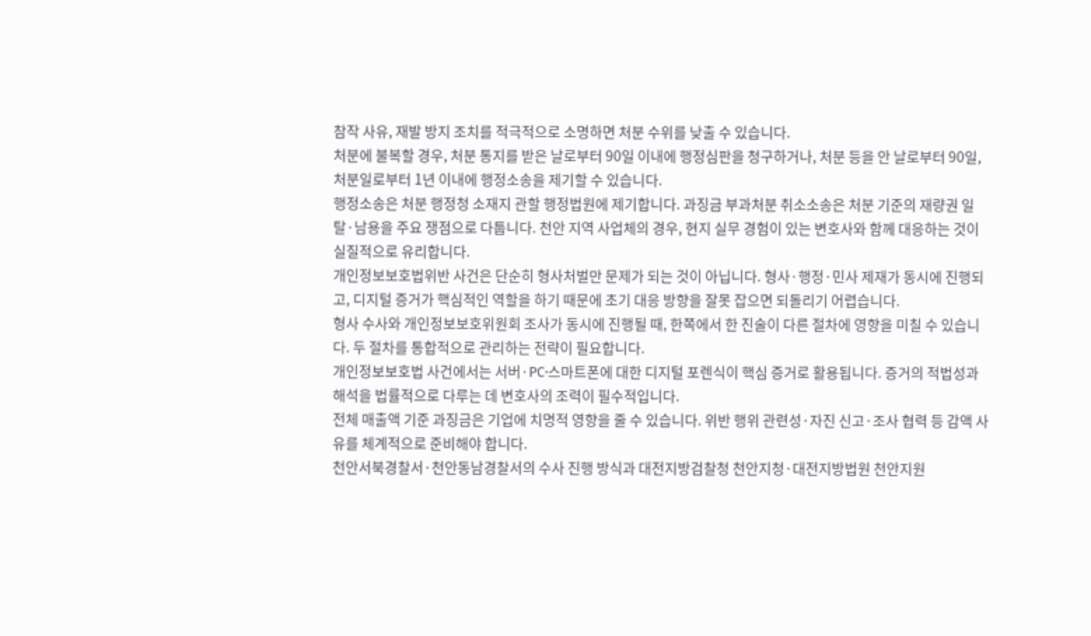참작 사유, 재발 방지 조치를 적극적으로 소명하면 처분 수위를 낮출 수 있습니다.
처분에 불복할 경우, 처분 통지를 받은 날로부터 90일 이내에 행정심판을 청구하거나, 처분 등을 안 날로부터 90일, 처분일로부터 1년 이내에 행정소송을 제기할 수 있습니다.
행정소송은 처분 행정청 소재지 관할 행정법원에 제기합니다. 과징금 부과처분 취소소송은 처분 기준의 재량권 일탈·남용을 주요 쟁점으로 다툽니다. 천안 지역 사업체의 경우, 현지 실무 경험이 있는 변호사와 함께 대응하는 것이 실질적으로 유리합니다.
개인정보보호법위반 사건은 단순히 형사처벌만 문제가 되는 것이 아닙니다. 형사·행정·민사 제재가 동시에 진행되고, 디지털 증거가 핵심적인 역할을 하기 때문에 초기 대응 방향을 잘못 잡으면 되돌리기 어렵습니다.
형사 수사와 개인정보보호위원회 조사가 동시에 진행될 때, 한쪽에서 한 진술이 다른 절차에 영향을 미칠 수 있습니다. 두 절차를 통합적으로 관리하는 전략이 필요합니다.
개인정보보호법 사건에서는 서버·PC·스마트폰에 대한 디지털 포렌식이 핵심 증거로 활용됩니다. 증거의 적법성과 해석을 법률적으로 다루는 데 변호사의 조력이 필수적입니다.
전체 매출액 기준 과징금은 기업에 치명적 영향을 줄 수 있습니다. 위반 행위 관련성·자진 신고·조사 협력 등 감액 사유를 체계적으로 준비해야 합니다.
천안서북경찰서·천안동남경찰서의 수사 진행 방식과 대전지방검찰청 천안지청·대전지방법원 천안지원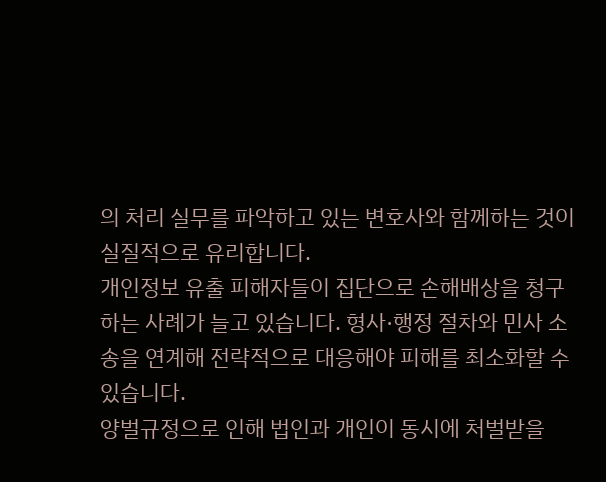의 처리 실무를 파악하고 있는 변호사와 함께하는 것이 실질적으로 유리합니다.
개인정보 유출 피해자들이 집단으로 손해배상을 청구하는 사례가 늘고 있습니다. 형사·행정 절차와 민사 소송을 연계해 전략적으로 대응해야 피해를 최소화할 수 있습니다.
양벌규정으로 인해 법인과 개인이 동시에 처벌받을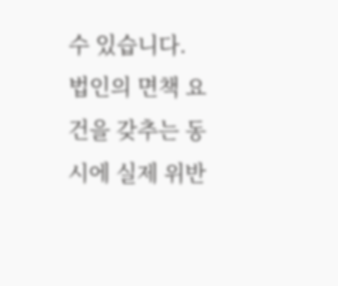수 있습니다. 법인의 면책 요건을 갖추는 동시에 실제 위반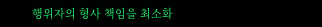행위자의 형사 책임을 최소화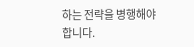하는 전략을 병행해야 합니다.